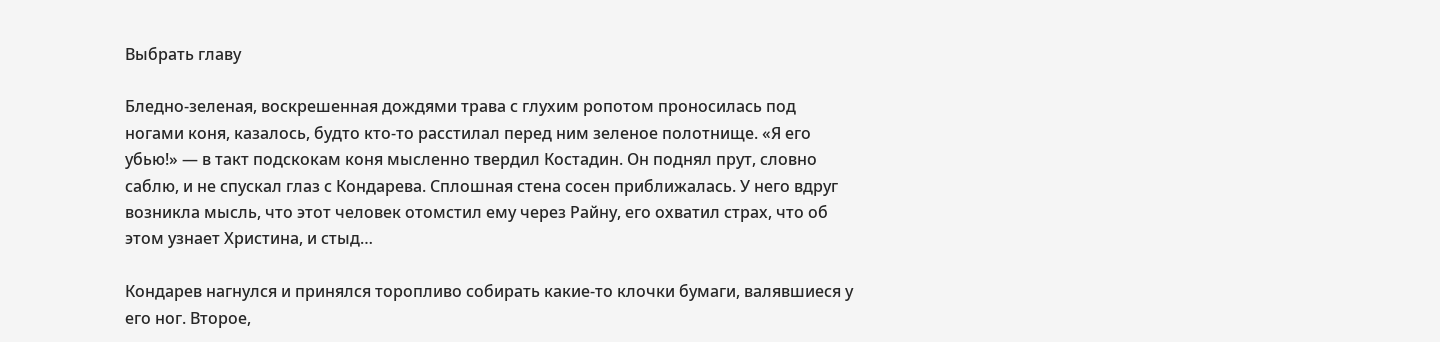Выбрать главу

Бледно-зеленая, воскрешенная дождями трава с глухим ропотом проносилась под ногами коня, казалось, будто кто-то расстилал перед ним зеленое полотнище. «Я его убью!» — в такт подскокам коня мысленно твердил Костадин. Он поднял прут, словно саблю, и не спускал глаз с Кондарева. Сплошная стена сосен приближалась. У него вдруг возникла мысль, что этот человек отомстил ему через Райну, его охватил страх, что об этом узнает Христина, и стыд…

Кондарев нагнулся и принялся торопливо собирать какие-то клочки бумаги, валявшиеся у его ног. Второе,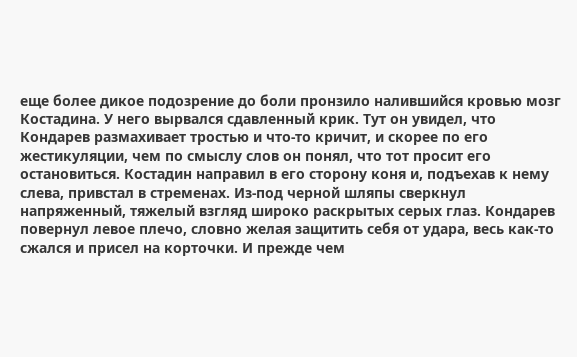еще более дикое подозрение до боли пронзило налившийся кровью мозг Костадина. У него вырвался сдавленный крик. Тут он увидел, что Кондарев размахивает тростью и что-то кричит, и скорее по его жестикуляции, чем по смыслу слов он понял, что тот просит его остановиться. Костадин направил в его сторону коня и, подъехав к нему слева, привстал в стременах. Из-под черной шляпы сверкнул напряженный, тяжелый взгляд широко раскрытых серых глаз. Кондарев повернул левое плечо, словно желая защитить себя от удара, весь как-то сжался и присел на корточки. И прежде чем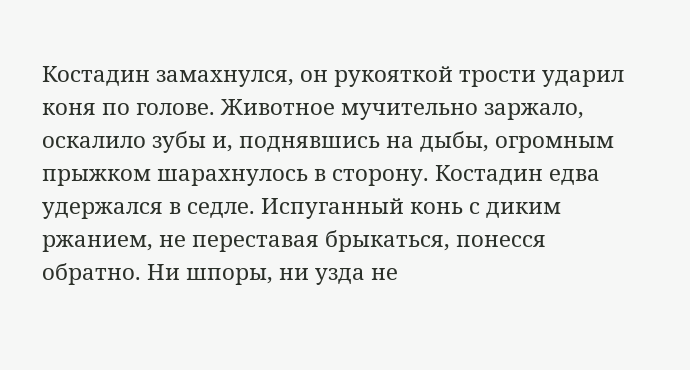Костадин замахнулся, он рукояткой трости ударил коня по голове. Животное мучительно заржало, оскалило зубы и, поднявшись на дыбы, огромным прыжком шарахнулось в сторону. Костадин едва удержался в седле. Испуганный конь с диким ржанием, не переставая брыкаться, понесся обратно. Ни шпоры, ни узда не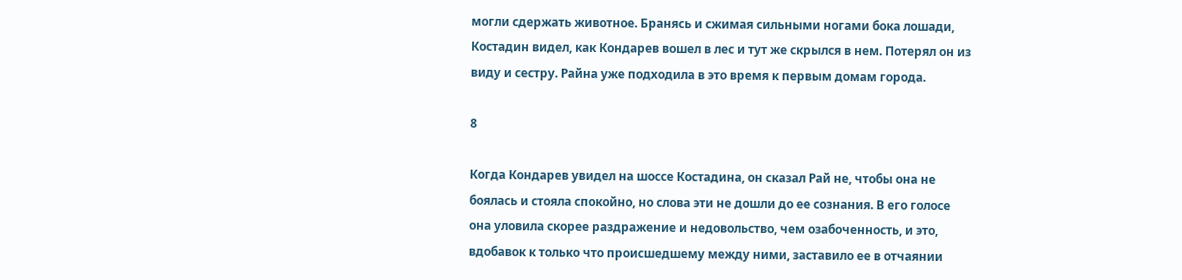могли сдержать животное. Бранясь и сжимая сильными ногами бока лошади, Костадин видел, как Кондарев вошел в лес и тут же скрылся в нем. Потерял он из виду и сестру. Райна уже подходила в это время к первым домам города.

8

Когда Кондарев увидел на шоссе Костадина, он сказал Рай не, чтобы она не боялась и стояла спокойно, но слова эти не дошли до ее сознания. В его голосе она уловила скорее раздражение и недовольство, чем озабоченность, и это, вдобавок к только что происшедшему между ними, заставило ее в отчаянии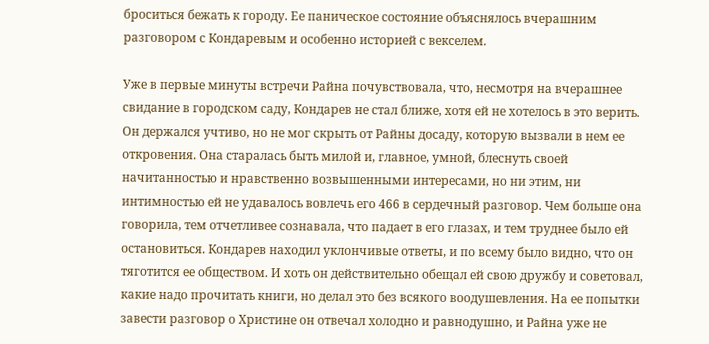броситься бежать к городу. Ее паническое состояние объяснялось вчерашним разговором с Кондаревым и особенно историей с векселем.

Уже в первые минуты встречи Райна почувствовала, что, несмотря на вчерашнее свидание в городском саду, Кондарев не стал ближе, хотя ей не хотелось в это верить. Он держался учтиво, но не мог скрыть от Райны досаду, которую вызвали в нем ее откровения. Она старалась быть милой и, главное, умной, блеснуть своей начитанностью и нравственно возвышенными интересами, но ни этим, ни интимностью ей не удавалось вовлечь его 466 в сердечный разговор. Чем больше она говорила, тем отчетливее сознавала, что падает в его глазах, и тем труднее было ей остановиться. Кондарев находил уклончивые ответы, и по всему было видно, что он тяготится ее обществом. И хоть он действительно обещал ей свою дружбу и советовал, какие надо прочитать книги, но делал это без всякого воодушевления. На ее попытки завести разговор о Христине он отвечал холодно и равнодушно, и Райна уже не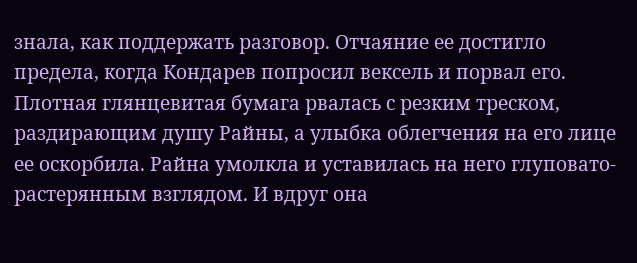знала, как поддержать разговор. Отчаяние ее достигло предела, когда Кондарев попросил вексель и порвал его. Плотная глянцевитая бумага рвалась с резким треском, раздирающим душу Райны, а улыбка облегчения на его лице ее оскорбила. Райна умолкла и уставилась на него глуповато-растерянным взглядом. И вдруг она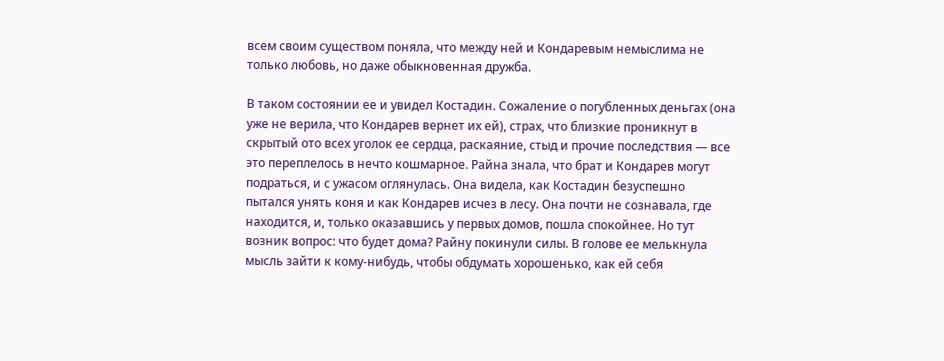всем своим существом поняла, что между ней и Кондаревым немыслима не только любовь, но даже обыкновенная дружба.

В таком состоянии ее и увидел Костадин. Сожаление о погубленных деньгах (она уже не верила, что Кондарев вернет их ей), страх, что близкие проникнут в скрытый ото всех уголок ее сердца, раскаяние, стыд и прочие последствия — все это переплелось в нечто кошмарное. Райна знала, что брат и Кондарев могут подраться, и с ужасом оглянулась. Она видела, как Костадин безуспешно пытался унять коня и как Кондарев исчез в лесу. Она почти не сознавала, где находится, и, только оказавшись у первых домов, пошла спокойнее. Но тут возник вопрос: что будет дома? Райну покинули силы. В голове ее мелькнула мысль зайти к кому-нибудь, чтобы обдумать хорошенько, как ей себя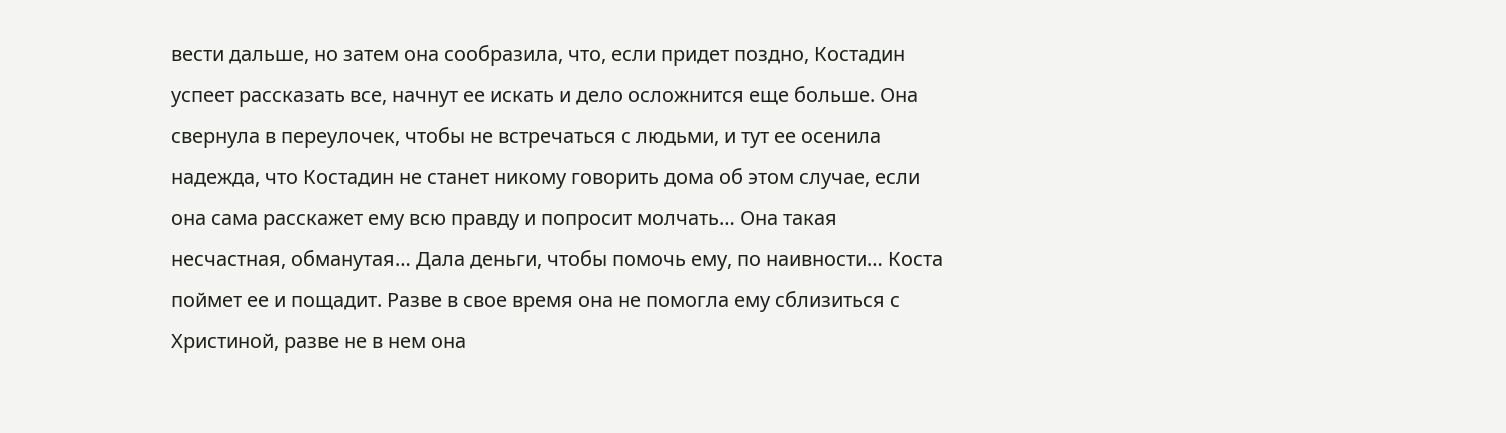вести дальше, но затем она сообразила, что, если придет поздно, Костадин успеет рассказать все, начнут ее искать и дело осложнится еще больше. Она свернула в переулочек, чтобы не встречаться с людьми, и тут ее осенила надежда, что Костадин не станет никому говорить дома об этом случае, если она сама расскажет ему всю правду и попросит молчать… Она такая несчастная, обманутая… Дала деньги, чтобы помочь ему, по наивности… Коста поймет ее и пощадит. Разве в свое время она не помогла ему сблизиться с Христиной, разве не в нем она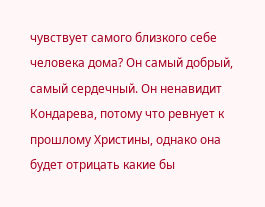чувствует самого близкого себе человека дома? Он самый добрый, самый сердечный. Он ненавидит Кондарева, потому что ревнует к прошлому Христины, однако она будет отрицать какие бы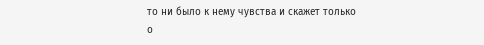то ни было к нему чувства и скажет только о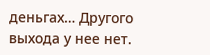деньгах… Другого выхода у нее нет.